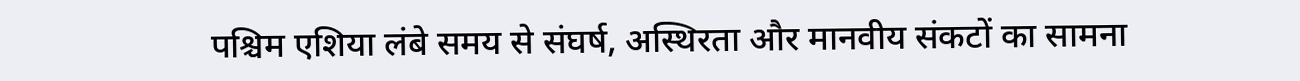पश्चिम एशिया लंबे समय से संघर्ष, अस्थिरता और मानवीय संकटों का सामना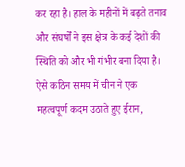कर रहा है। हाल के महीनों में बढ़ते तनाव और संघर्षों ने इस क्षेत्र के कई देशों की स्थिति को और भी गंभीर बना दिया है। ऐसे कठिन समय में चीन ने एक महत्वपूर्ण कदम उठाते हुए ईरान,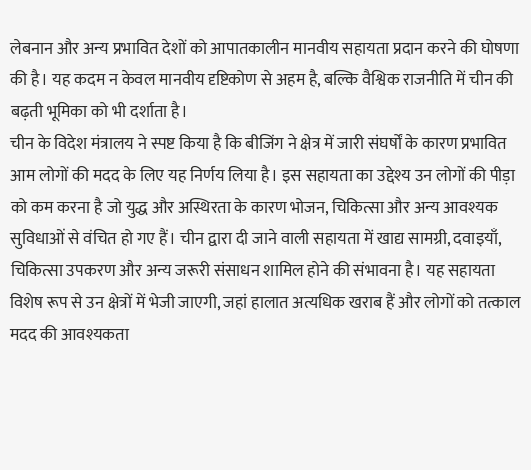लेबनान और अन्य प्रभावित देशों को आपातकालीन मानवीय सहायता प्रदान करने की घोषणा की है। यह कदम न केवल मानवीय दृष्टिकोण से अहम है, बल्कि वैश्विक राजनीति में चीन की बढ़ती भूमिका को भी दर्शाता है।
चीन के विदेश मंत्रालय ने स्पष्ट किया है कि बीजिंग ने क्षेत्र में जारी संघर्षों के कारण प्रभावित आम लोगों की मदद के लिए यह निर्णय लिया है। इस सहायता का उद्देश्य उन लोगों की पीड़ा को कम करना है जो युद्ध और अस्थिरता के कारण भोजन, चिकित्सा और अन्य आवश्यक सुविधाओं से वंचित हो गए हैं। चीन द्वारा दी जाने वाली सहायता में खाद्य सामग्री, दवाइयाँ, चिकित्सा उपकरण और अन्य जरूरी संसाधन शामिल होने की संभावना है। यह सहायता विशेष रूप से उन क्षेत्रों में भेजी जाएगी, जहां हालात अत्यधिक खराब हैं और लोगों को तत्काल मदद की आवश्यकता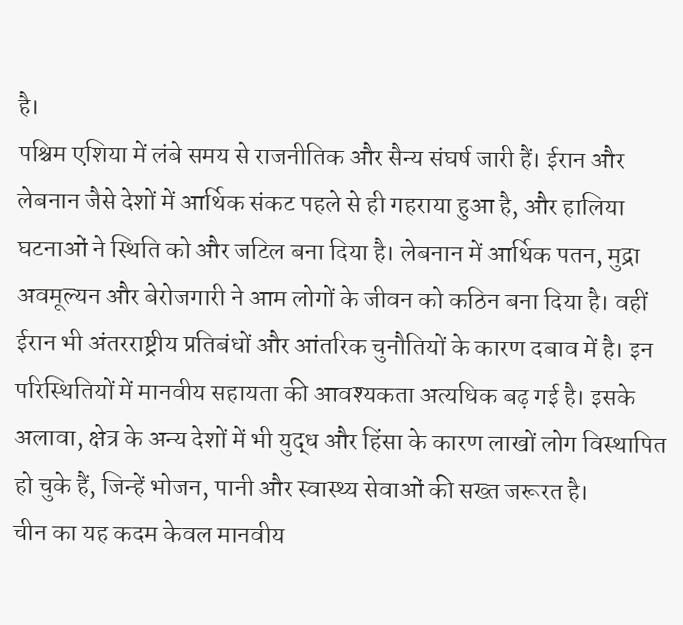है।
पश्चिम एशिया में लंबे समय से राजनीतिक और सैन्य संघर्ष जारी हैं। ईरान और लेबनान जैसे देशों में आर्थिक संकट पहले से ही गहराया हुआ है, और हालिया घटनाओं ने स्थिति को और जटिल बना दिया है। लेबनान में आर्थिक पतन, मुद्रा अवमूल्यन और बेरोजगारी ने आम लोगों के जीवन को कठिन बना दिया है। वहीं ईरान भी अंतरराष्ट्रीय प्रतिबंधों और आंतरिक चुनौतियों के कारण दबाव में है। इन परिस्थितियों में मानवीय सहायता की आवश्यकता अत्यधिक बढ़ गई है। इसके अलावा, क्षेत्र के अन्य देशों में भी युद्ध और हिंसा के कारण लाखों लोग विस्थापित हो चुके हैं, जिन्हें भोजन, पानी और स्वास्थ्य सेवाओं की सख्त जरूरत है।
चीन का यह कदम केवल मानवीय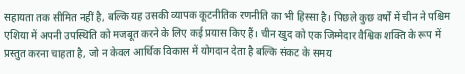सहायता तक सीमित नहीं है, बल्कि यह उसकी व्यापक कूटनीतिक रणनीति का भी हिस्सा है। पिछले कुछ वर्षों में चीन ने पश्चिम एशिया में अपनी उपस्थिति को मजबूत करने के लिए कई प्रयास किए हैं। चीन खुद को एक जिम्मेदार वैश्विक शक्ति के रूप में प्रस्तुत करना चाहता है, जो न केवल आर्थिक विकास में योगदान देता है बल्कि संकट के समय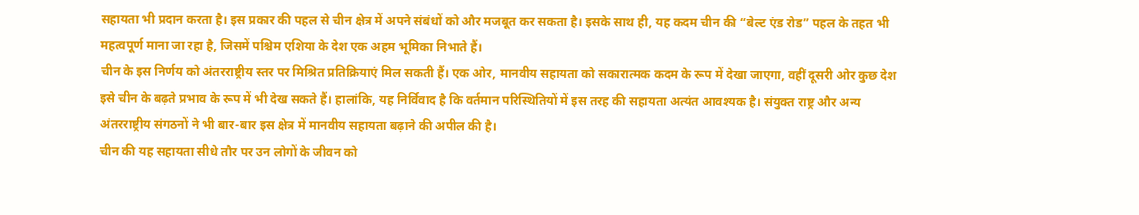सहायता भी प्रदान करता है। इस प्रकार की पहल से चीन क्षेत्र में अपने संबंधों को और मजबूत कर सकता है। इसके साथ ही, यह कदम चीन की “बेल्ट एंड रोड” पहल के तहत भी महत्वपूर्ण माना जा रहा है, जिसमें पश्चिम एशिया के देश एक अहम भूमिका निभाते हैं।
चीन के इस निर्णय को अंतरराष्ट्रीय स्तर पर मिश्रित प्रतिक्रियाएं मिल सकती हैं। एक ओर, मानवीय सहायता को सकारात्मक कदम के रूप में देखा जाएगा, वहीं दूसरी ओर कुछ देश इसे चीन के बढ़ते प्रभाव के रूप में भी देख सकते हैं। हालांकि, यह निर्विवाद है कि वर्तमान परिस्थितियों में इस तरह की सहायता अत्यंत आवश्यक है। संयुक्त राष्ट्र और अन्य अंतरराष्ट्रीय संगठनों ने भी बार-बार इस क्षेत्र में मानवीय सहायता बढ़ाने की अपील की है।
चीन की यह सहायता सीधे तौर पर उन लोगों के जीवन को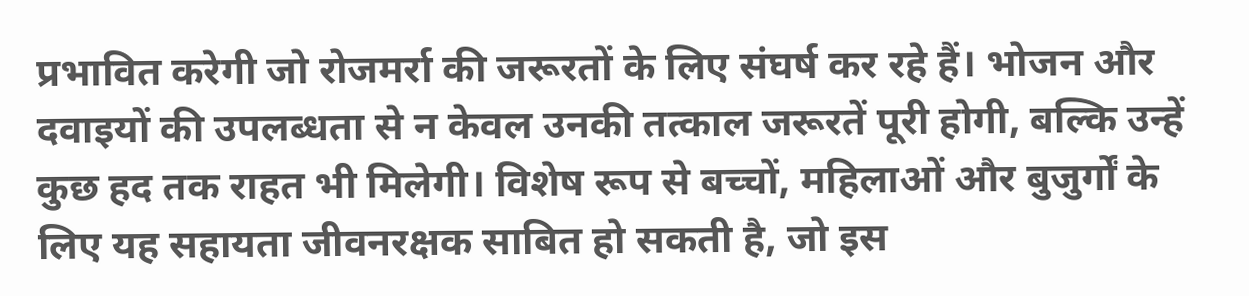प्रभावित करेगी जो रोजमर्रा की जरूरतों के लिए संघर्ष कर रहे हैं। भोजन और दवाइयों की उपलब्धता से न केवल उनकी तत्काल जरूरतें पूरी होगी, बल्कि उन्हें कुछ हद तक राहत भी मिलेगी। विशेष रूप से बच्चों, महिलाओं और बुजुर्गों के लिए यह सहायता जीवनरक्षक साबित हो सकती है, जो इस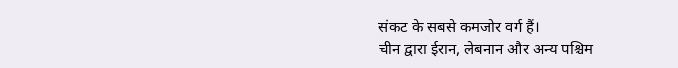संकट के सबसे कमजोर वर्ग हैं।
चीन द्वारा ईरान, लेबनान और अन्य पश्चिम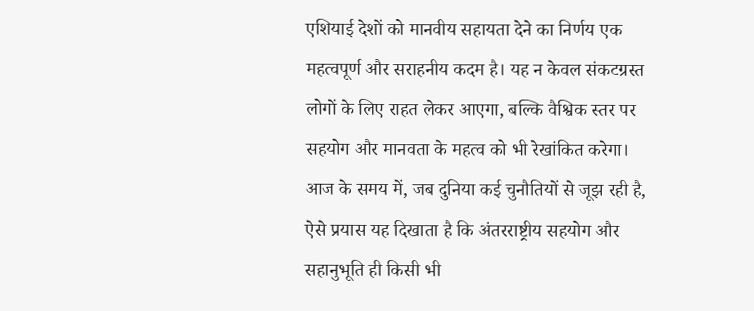एशियाई देशों को मानवीय सहायता देने का निर्णय एक महत्वपूर्ण और सराहनीय कदम है। यह न केवल संकटग्रस्त लोगों के लिए राहत लेकर आएगा, बल्कि वैश्विक स्तर पर सहयोग और मानवता के महत्व को भी रेखांकित करेगा। आज के समय में, जब दुनिया कई चुनौतियों से जूझ रही है, ऐसे प्रयास यह दिखाता है कि अंतरराष्ट्रीय सहयोग और सहानुभूति ही किसी भी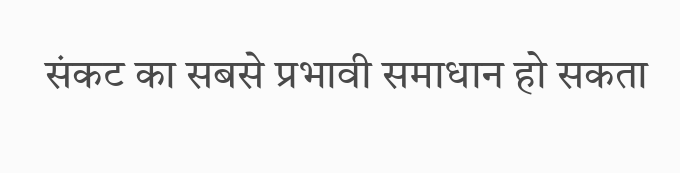संकट का सबसे प्रभावी समाधान हो सकता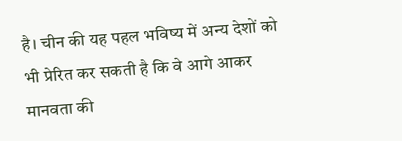है। चीन की यह पहल भविष्य में अन्य देशों को भी प्रेरित कर सकती है कि वे आगे आकर मानवता की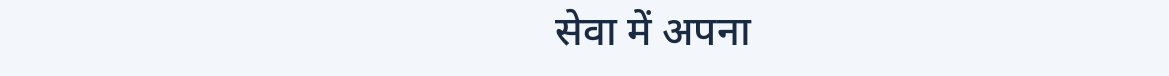सेवा में अपना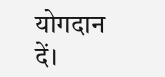योगदान दें।